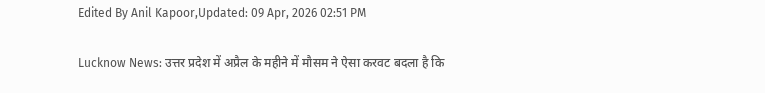Edited By Anil Kapoor,Updated: 09 Apr, 2026 02:51 PM

Lucknow News: उत्तर प्रदेश में अप्रैल के महीने में मौसम ने ऐसा करवट बदला है कि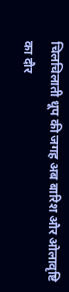चिलचिलाती धूप की जगह अब बारिश और ओलावृष्टि का दौर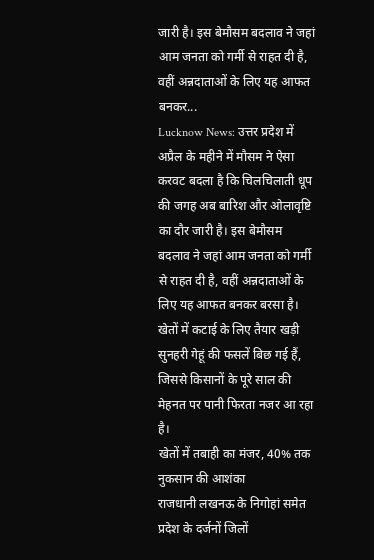जारी है। इस बेमौसम बदलाव ने जहां आम जनता को गर्मी से राहत दी है, वहीं अन्नदाताओं के लिए यह आफत बनकर...
Lucknow News: उत्तर प्रदेश में अप्रैल के महीने में मौसम ने ऐसा करवट बदला है कि चिलचिलाती धूप की जगह अब बारिश और ओलावृष्टि का दौर जारी है। इस बेमौसम बदलाव ने जहां आम जनता को गर्मी से राहत दी है, वहीं अन्नदाताओं के लिए यह आफत बनकर बरसा है। खेतों में कटाई के लिए तैयार खड़ी सुनहरी गेहूं की फसलें बिछ गई हैं, जिससे किसानों के पूरे साल की मेहनत पर पानी फिरता नजर आ रहा है।
खेतों में तबाही का मंजर, 40% तक नुकसान की आशंका
राजधानी लखनऊ के निगोहां समेत प्रदेश के दर्जनों जिलों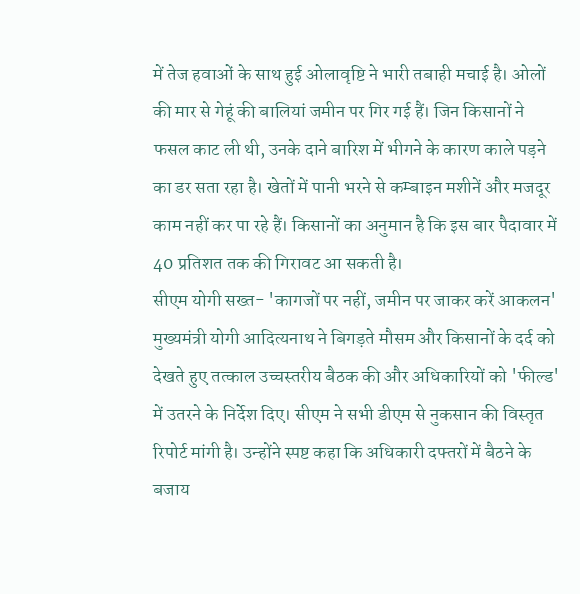में तेज हवाओं के साथ हुई ओलावृष्टि ने भारी तबाही मचाई है। ओलों की मार से गेहूं की बालियां जमीन पर गिर गई हैं। जिन किसानों ने फसल काट ली थी, उनके दाने बारिश में भीगने के कारण काले पड़ने का डर सता रहा है। खेतों में पानी भरने से कम्बाइन मशीनें और मजदूर काम नहीं कर पा रहे हैं। किसानों का अनुमान है कि इस बार पैदावार में 40 प्रतिशत तक की गिरावट आ सकती है।
सीएम योगी सख्त- 'कागजों पर नहीं, जमीन पर जाकर करें आकलन'
मुख्यमंत्री योगी आदित्यनाथ ने बिगड़ते मौसम और किसानों के दर्द को देखते हुए तत्काल उच्चस्तरीय बैठक की और अधिकारियों को 'फील्ड' में उतरने के निर्देश दिए। सीएम ने सभी डीएम से नुकसान की विस्तृत रिपोर्ट मांगी है। उन्होंने स्पष्ट कहा कि अधिकारी दफ्तरों में बैठने के बजाय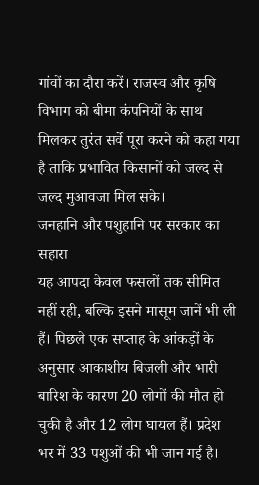गांवों का दौरा करें। राजस्व और कृषि विभाग को बीमा कंपनियों के साथ मिलकर तुरंत सर्वे पूरा करने को कहा गया है ताकि प्रभावित किसानों को जल्द से जल्द मुआवजा मिल सके।
जनहानि और पशुहानि पर सरकार का सहारा
यह आपदा केवल फसलों तक सीमित नहीं रही, बल्कि इसने मासूम जानें भी ली हैं। पिछले एक सप्ताह के आंकड़ों के अनुसार आकाशीय बिजली और भारी बारिश के कारण 20 लोगों की मौत हो चुकी है और 12 लोग घायल हैं। प्रदेश भर में 33 पशुओं की भी जान गई है।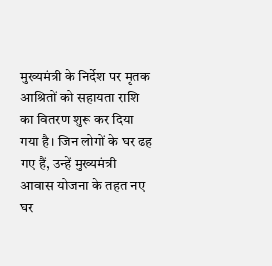मुख्यमंत्री के निर्देश पर मृतक आश्रितों को सहायता राशि का वितरण शुरू कर दिया गया है। जिन लोगों के घर ढह गए हैं, उन्हें मुख्यमंत्री आवास योजना के तहत नए घर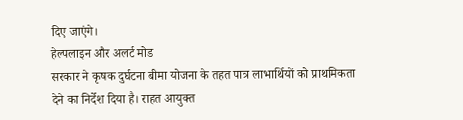दिए जाएंगे।
हेल्पलाइन और अलर्ट मोड
सरकार ने कृषक दुर्घटना बीमा योजना के तहत पात्र लाभार्थियों को प्राथमिकता देने का निर्देश दिया है। राहत आयुक्त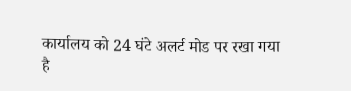कार्यालय को 24 घंटे अलर्ट मोड पर रखा गया है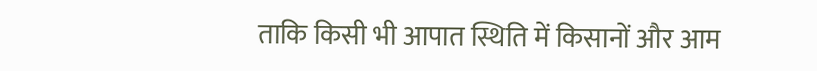ताकि किसी भी आपात स्थिति में किसानों और आम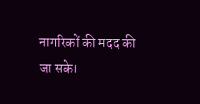नागरिकों की मदद की जा सके।